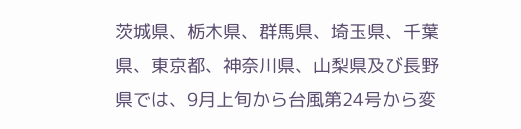茨城県、栃木県、群馬県、埼玉県、千葉県、東京都、神奈川県、山梨県及び長野県では、9月上旬から台風第24号から変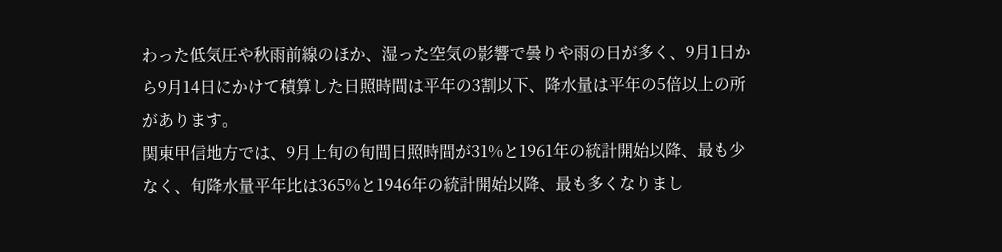わった低気圧や秋雨前線のほか、湿った空気の影響で曇りや雨の日が多く、9月1日から9月14日にかけて積算した日照時間は平年の3割以下、降水量は平年の5倍以上の所があります。
関東甲信地方では、9月上旬の旬間日照時間が31%と1961年の統計開始以降、最も少なく、旬降水量平年比は365%と1946年の統計開始以降、最も多くなりまし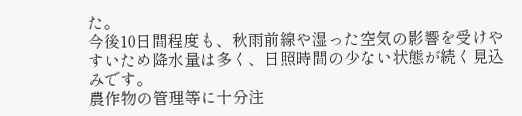た。
今後10日間程度も、秋雨前線や湿った空気の影響を受けやすいため降水量は多く、日照時間の少ない状態が続く見込みです。
農作物の管理等に十分注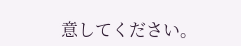意してください。